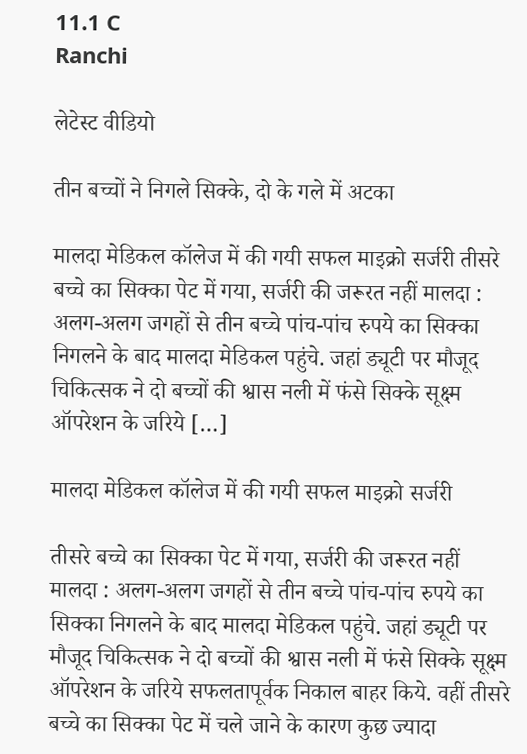11.1 C
Ranchi

लेटेस्ट वीडियो

तीन बच्चों ने निगले सिक्के, दो के गले में अटका

मालदा मेडिकल कॉलेज में की गयी सफल माइक्रो सर्जरी तीसरे बच्चे का सिक्का पेट में गया, सर्जरी की जरूरत नहीं मालदा : अलग-अलग जगहों से तीन बच्चे पांच-पांच रुपये का सिक्का निगलने के बाद मालदा मेडिकल पहुंचे. जहां ड्यूटी पर मौजूद चिकित्सक ने दो बच्चों की श्वास नली में फंसे सिक्के सूक्ष्म ऑपरेशन के जरिये […]

मालदा मेडिकल कॉलेज में की गयी सफल माइक्रो सर्जरी

तीसरे बच्चे का सिक्का पेट में गया, सर्जरी की जरूरत नहीं
मालदा : अलग-अलग जगहों से तीन बच्चे पांच-पांच रुपये का सिक्का निगलने के बाद मालदा मेडिकल पहुंचे. जहां ड्यूटी पर मौजूद चिकित्सक ने दो बच्चों की श्वास नली में फंसे सिक्के सूक्ष्म ऑपरेशन के जरिये सफलतापूर्वक निकाल बाहर किये. वहीं तीसरे बच्चे का सिक्का पेट में चले जाने के कारण कुछ ज्यादा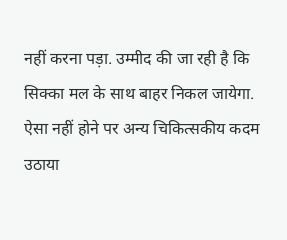नहीं करना पड़ा. उम्मीद की जा रही है कि सिक्का मल के साथ बाहर निकल जायेगा. ऐसा नहीं होने पर अन्य चिकित्सकीय कदम उठाया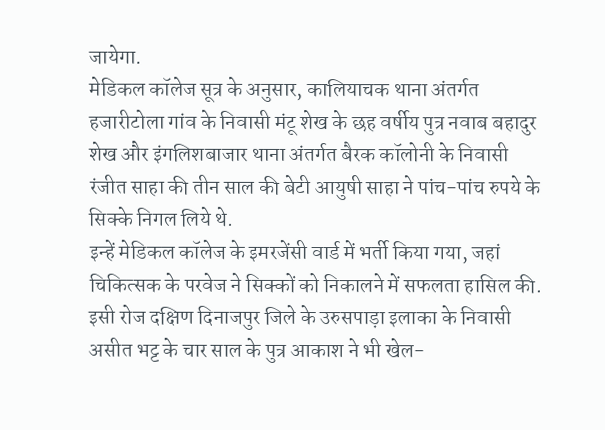जायेगा.
मेडिकल कॉलेज सूत्र के अनुसार, कालियाचक थाना अंतर्गत हजारीटोला गांव के निवासी मंटू शेख के छह वर्षीय पुत्र नवाब बहादुर शेख और इंगलिशबाजार थाना अंतर्गत बैरक कॉलोनी के निवासी रंजीत साहा की तीन साल की बेटी आयुषी साहा ने पांच-पांच रुपये के सिक्के निगल लिये थे.
इन्हें मेडिकल कॉलेज के इमरजेंसी वार्ड में भर्ती किया गया, जहां चिकित्सक के परवेज ने सिक्कों को निकालने में सफलता हासिल की. इसी रोज दक्षिण दिनाजपुर जिले के उरुसपाड़ा इलाका के निवासी असीत भट्ट के चार साल के पुत्र आकाश ने भी खेल-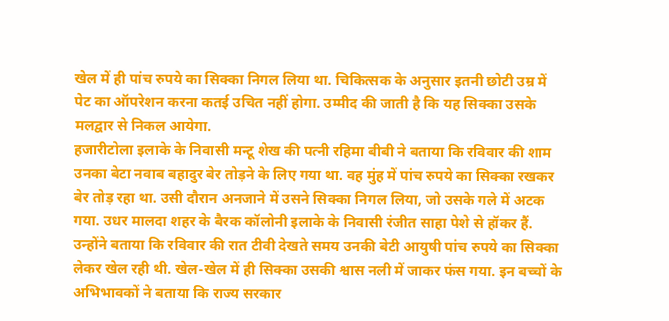खेल में ही पांच रुपये का सिक्का निगल लिया था. चिकित्सक के अनुसार इतनी छोटी उम्र में पेट का ऑपरेशन करना कतई उचित नहीं होगा. उम्मीद की जाती है कि यह सिक्का उसके मलद्वार से निकल आयेगा.
हजारीटोला इलाके के निवासी मन्टू शेख की पत्नी रहिमा बीबी ने बताया कि रविवार की शाम उनका बेटा नवाब बहादुर बेर तोड़ने के लिए गया था. वह मुंह में पांच रुपये का सिक्का रखकर बेर तोड़ रहा था. उसी दौरान अनजाने में उसने सिक्का निगल लिया, जो उसके गले में अटक गया. उधर मालदा शहर के बैरक कॉलोनी इलाके के निवासी रंजीत साहा पेशे से हॉकर हैं.
उन्होंने बताया कि रविवार की रात टीवी देखते समय उनकी बेटी आयुषी पांच रुपये का सिक्का लेकर खेल रही थी. खेल-खेल में ही सिक्का उसकी श्वास नली में जाकर फंस गया. इन बच्चों के अभिभावकों ने बताया कि राज्य सरकार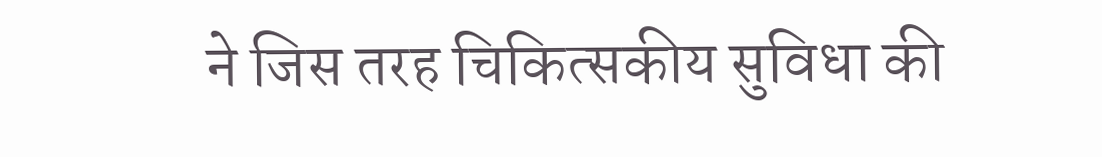ने जिस तरह चिकित्सकीय सुविधा की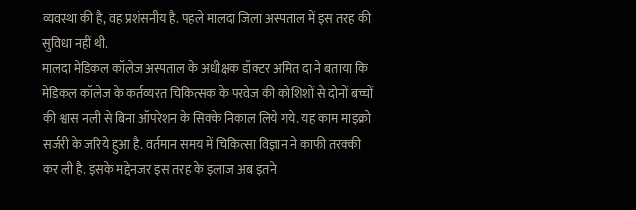व्यवस्था की है, वह प्रशंसनीय है. पहले मालदा जिला अस्पताल में इस तरह की सुविधा नहीं थी.
मालदा मेडिकल कॉलेज अस्पताल के अधीक्षक डॉक्टर अमित दा ने बताया कि मेडिकल कॉलेज के कर्तव्यरत चिकित्सक के परवेज की कोशिशों से दोनों बच्चों की श्वास नली से बिना ऑपरेशन के सिक्के निकाल लिये गये. यह काम माइक्रो सर्जरी के जरिये हुआ है. वर्तमान समय में चिकित्सा विज्ञान ने काफी तरक्की कर ली है. इसके मद्देनजर इस तरह के इलाज अब इतने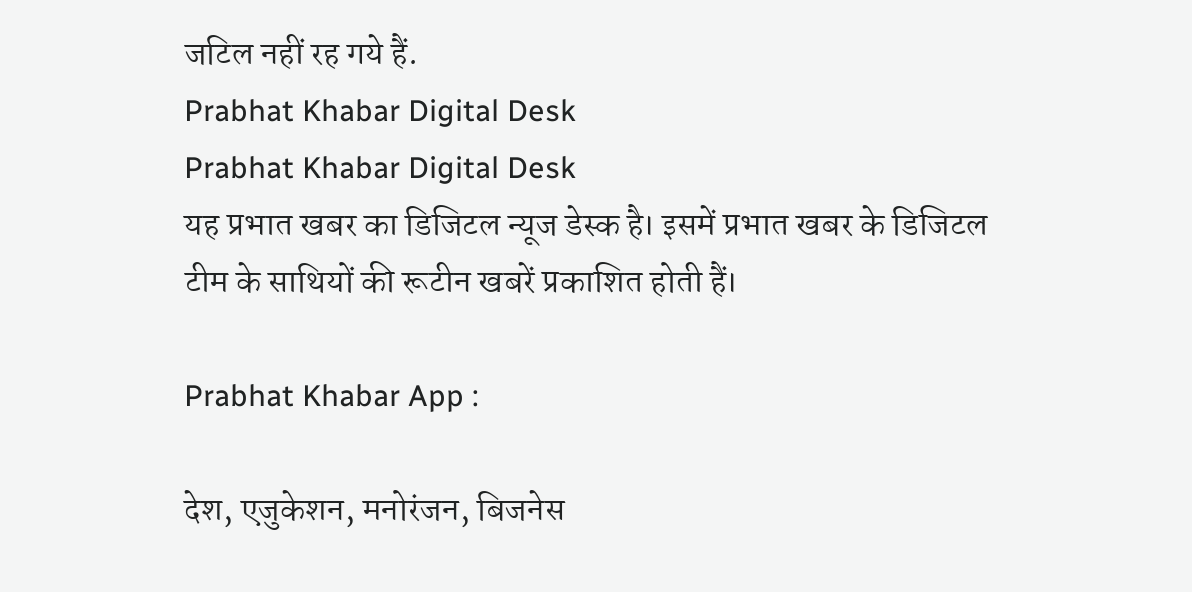जटिल नहीं रह गये हैं.
Prabhat Khabar Digital Desk
Prabhat Khabar Digital Desk
यह प्रभात खबर का डिजिटल न्यूज डेस्क है। इसमें प्रभात खबर के डिजिटल टीम के साथियों की रूटीन खबरें प्रकाशित होती हैं।

Prabhat Khabar App :

देश, एजुकेशन, मनोरंजन, बिजनेस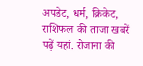अपडेट, धर्म, क्रिकेट, राशिफल की ताजा खबरें पढ़ें यहां. रोजाना की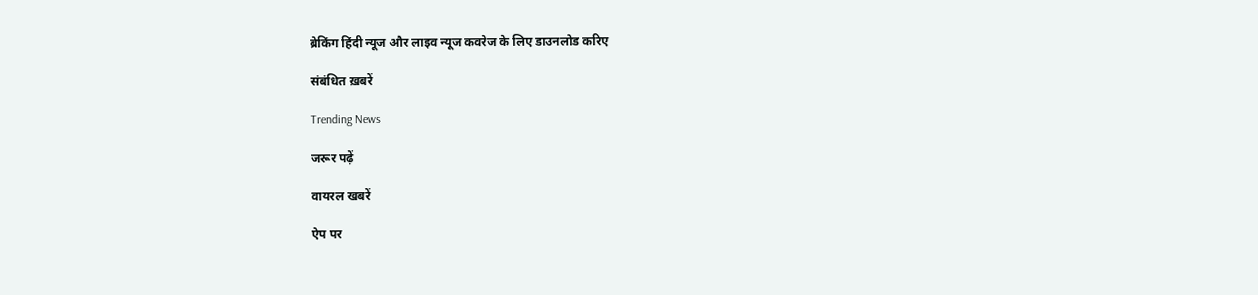ब्रेकिंग हिंदी न्यूज और लाइव न्यूज कवरेज के लिए डाउनलोड करिए

संबंधित ख़बरें

Trending News

जरूर पढ़ें

वायरल खबरें

ऐप पर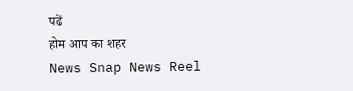पढें
होम आप का शहर
News Snap News Reel